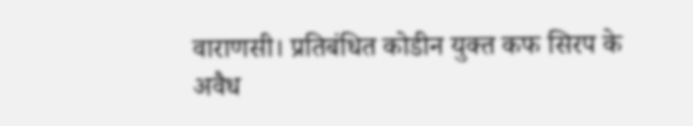वाराणसी। प्रतिबंधित कोडीन युक्त कफ सिरप के अवैध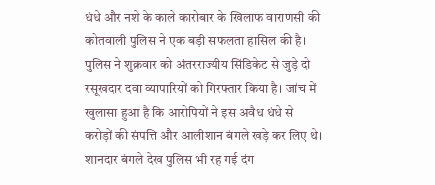धंधे और नशे के काले कारोबार के खिलाफ वाराणसी की कोतवाली पुलिस ने एक बड़ी सफलता हासिल की है। पुलिस ने शुक्रवार को अंतरराज्यीय सिंडिकेट से जुड़े दो रसूखदार दवा व्यापारियों को गिरफ्तार किया है। जांच में खुलासा हुआ है कि आरोपियों ने इस अवैध धंधे से करोड़ों की संपत्ति और आलीशान बंगले खड़े कर लिए थे।
शानदार बंगले देख पुलिस भी रह गई दंग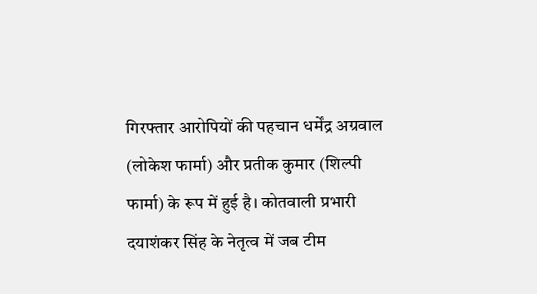गिरफ्तार आरोपियों की पहचान धर्मेंद्र अग्रवाल (लोकेश फार्मा) और प्रतीक कुमार (शिल्पी फार्मा) के रूप में हुई है। कोतवाली प्रभारी दयाशंकर सिंह के नेतृत्व में जब टीम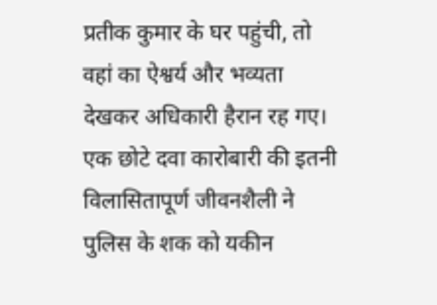प्रतीक कुमार के घर पहुंची, तो वहां का ऐश्वर्य और भव्यता देखकर अधिकारी हैरान रह गए। एक छोटे दवा कारोबारी की इतनी विलासितापूर्ण जीवनशैली ने पुलिस के शक को यकीन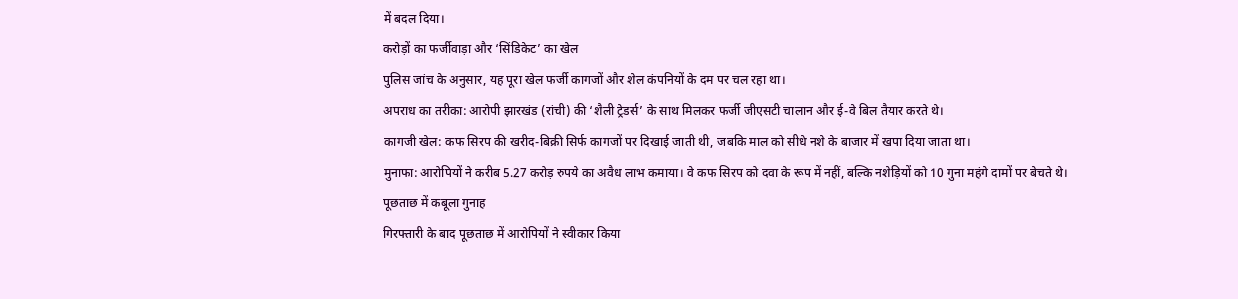में बदल दिया।
करोड़ों का फर्जीवाड़ा और ‘सिंडिकेट’ का खेल
पुलिस जांच के अनुसार, यह पूरा खेल फर्जी कागजों और शेल कंपनियों के दम पर चल रहा था।
अपराध का तरीका: आरोपी झारखंड (रांची) की ‘शैली ट्रेडर्स’ के साथ मिलकर फर्जी जीएसटी चालान और ई-वे बिल तैयार करते थे।
कागजी खेल: कफ सिरप की खरीद-बिक्री सिर्फ कागजों पर दिखाई जाती थी, जबकि माल को सीधे नशे के बाजार में खपा दिया जाता था।
मुनाफा: आरोपियों ने करीब 5.27 करोड़ रुपये का अवैध लाभ कमाया। वे कफ सिरप को दवा के रूप में नहीं, बल्कि नशेड़ियों को 10 गुना महंगे दामों पर बेचते थे।
पूछताछ में कबूला गुनाह
गिरफ्तारी के बाद पूछताछ में आरोपियों ने स्वीकार किया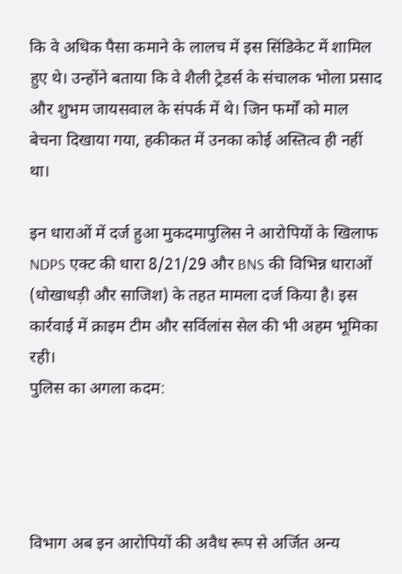कि वे अधिक पैसा कमाने के लालच में इस सिंडिकेट में शामिल हुए थे। उन्होंने बताया कि वे शैली ट्रेडर्स के संचालक भोला प्रसाद और शुभम जायसवाल के संपर्क में थे। जिन फर्मों को माल बेचना दिखाया गया, हकीकत में उनका कोई अस्तित्व ही नहीं था।

इन धाराओं में दर्ज हुआ मुकदमापुलिस ने आरोपियों के खिलाफ NDPS एक्ट की धारा 8/21/29 और BNS की विभिन्न धाराओं (धोखाधड़ी और साजिश) के तहत मामला दर्ज किया है। इस कार्रवाई में क्राइम टीम और सर्विलांस सेल की भी अहम भूमिका रही।
पुलिस का अगला कदम:




विभाग अब इन आरोपियों की अवैध रूप से अर्जित अन्य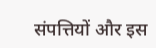संपत्तियों और इस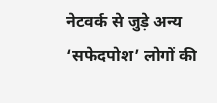नेटवर्क से जुड़े अन्य ‘सफेदपोश’ लोगों की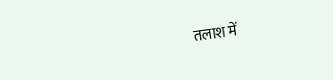तलाश में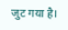जुट गया है।